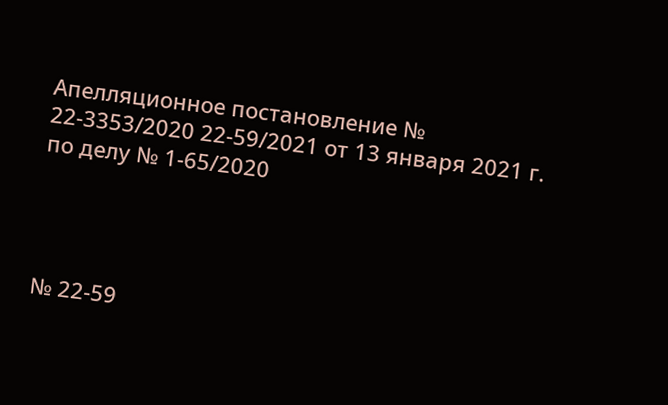Апелляционное постановление № 22-3353/2020 22-59/2021 от 13 января 2021 г. по делу № 1-65/2020




№ 22-59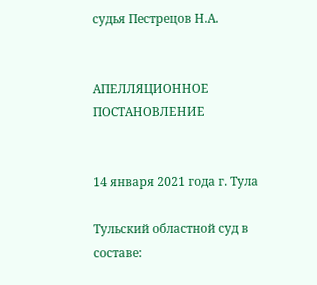судья Пестрецов Н.А.


АПЕЛЛЯЦИОННОЕ ПОСТАНОВЛЕНИЕ


14 января 2021 года г. Тула

Тульский областной суд в составе: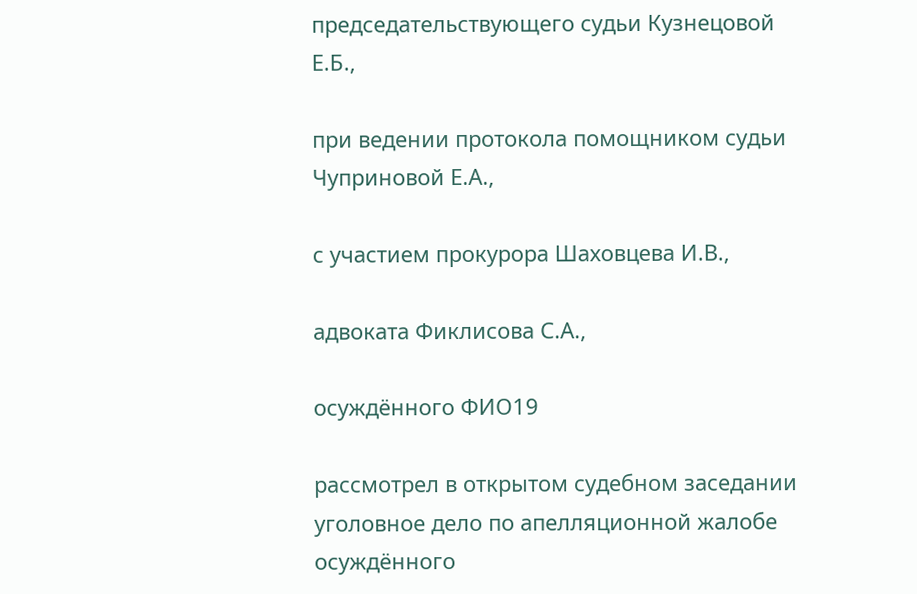председательствующего судьи Кузнецовой Е.Б.,

при ведении протокола помощником судьи Чуприновой Е.А.,

с участием прокурора Шаховцева И.В.,

адвоката Фиклисова С.А.,

осуждённого ФИО19

рассмотрел в открытом судебном заседании уголовное дело по апелляционной жалобе осуждённого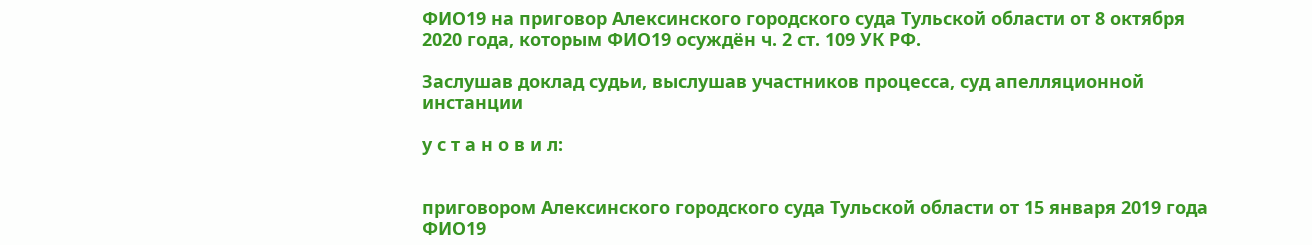ФИО19 на приговор Алексинского городского суда Тульской области от 8 октября 2020 года, которым ФИО19 осуждён ч. 2 ст. 109 УК РФ.

Заслушав доклад судьи, выслушав участников процесса, суд апелляционной инстанции

у с т а н о в и л:


приговором Алексинского городского суда Тульской области от 15 января 2019 года ФИО19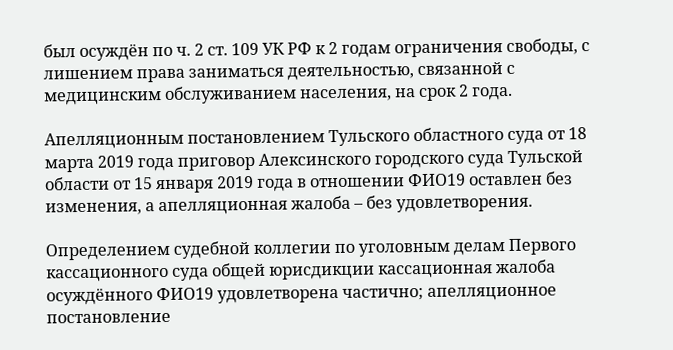был осуждён по ч. 2 ст. 109 УК РФ к 2 годам ограничения свободы, с лишением права заниматься деятельностью, связанной с медицинским обслуживанием населения, на срок 2 года.

Апелляционным постановлением Тульского областного суда от 18 марта 2019 года приговор Алексинского городского суда Тульской области от 15 января 2019 года в отношении ФИО19 оставлен без изменения, а апелляционная жалоба – без удовлетворения.

Определением судебной коллегии по уголовным делам Первого кассационного суда общей юрисдикции кассационная жалоба осуждённого ФИО19 удовлетворена частично; апелляционное постановление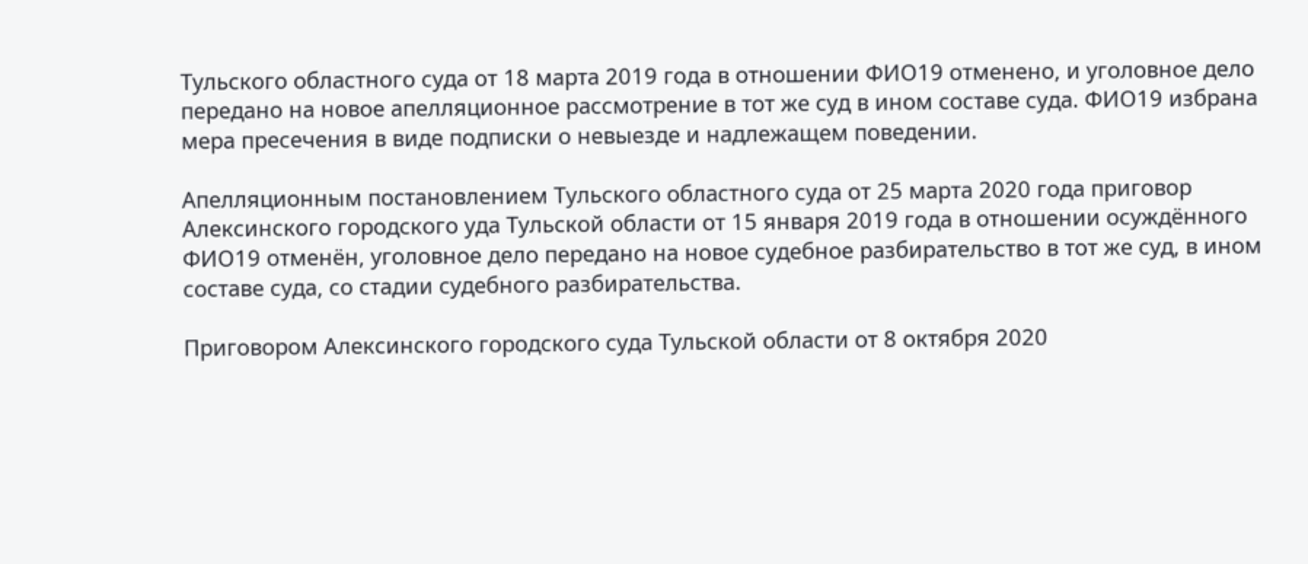Тульского областного суда от 18 марта 2019 года в отношении ФИО19 отменено, и уголовное дело передано на новое апелляционное рассмотрение в тот же суд в ином составе суда. ФИО19 избрана мера пресечения в виде подписки о невыезде и надлежащем поведении.

Апелляционным постановлением Тульского областного суда от 25 марта 2020 года приговор Алексинского городского уда Тульской области от 15 января 2019 года в отношении осуждённого ФИО19 отменён, уголовное дело передано на новое судебное разбирательство в тот же суд, в ином составе суда, со стадии судебного разбирательства.

Приговором Алексинского городского суда Тульской области от 8 октября 2020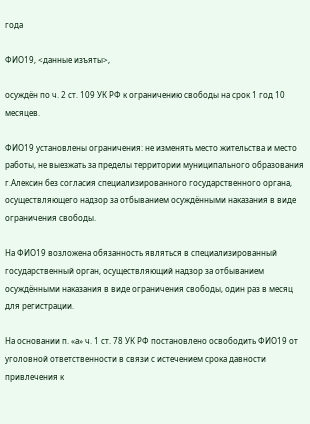года

ФИО19, <данные изъяты>,

осуждён по ч. 2 ст. 109 УК РФ к ограничению свободы на срок 1 год 10 месяцев.

ФИО19 установлены ограничения: не изменять место жительства и место работы, не выезжать за пределы территории муниципального образования г.Алексин без согласия специализированного государственного органа, осуществляющего надзор за отбыванием осуждёнными наказания в виде ограничения свободы.

На ФИО19 возложена обязанность являться в специализированный государственный орган, осуществляющий надзор за отбыванием осуждёнными наказания в виде ограничения свободы, один раз в месяц для регистрации.

На основании п. «а» ч. 1 ст. 78 УК РФ постановлено освободить ФИО19 от уголовной ответственности в связи с истечением срока давности привлечения к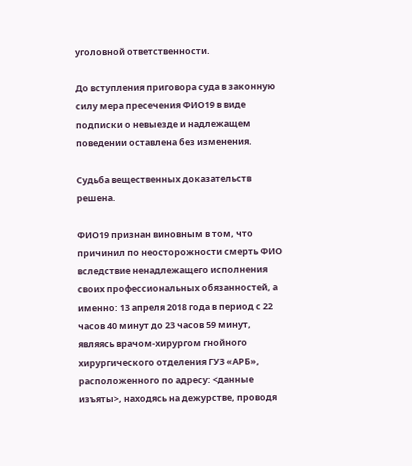уголовной ответственности.

До вступления приговора суда в законную силу мера пресечения ФИО19 в виде подписки о невыезде и надлежащем поведении оставлена без изменения.

Судьба вещественных доказательств решена.

ФИО19 признан виновным в том, что причинил по неосторожности смерть ФИО вследствие ненадлежащего исполнения своих профессиональных обязанностей, а именно: 13 апреля 2018 года в период с 22 часов 40 минут до 23 часов 59 минут, являясь врачом-хирургом гнойного хирургического отделения ГУЗ «АРБ», расположенного по адресу: <данные изъяты>, находясь на дежурстве, проводя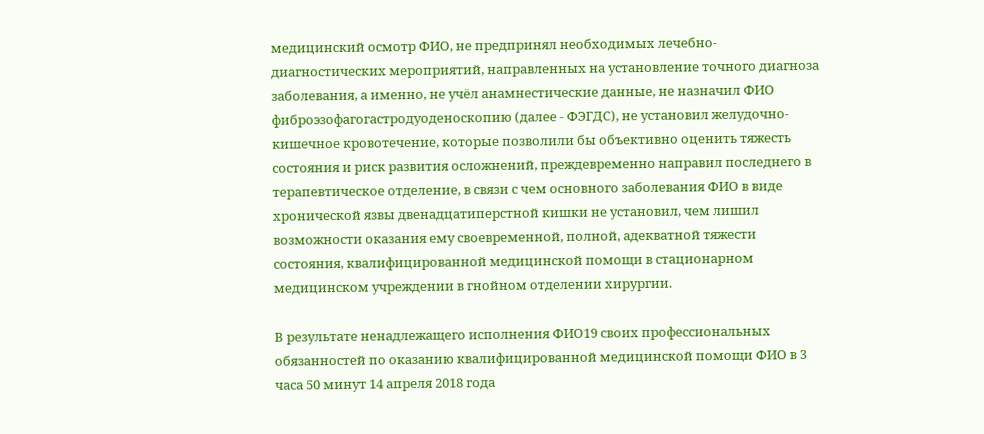медицинский осмотр ФИО, не предпринял необходимых лечебно-диагностических мероприятий, направленных на установление точного диагноза заболевания, а именно, не учёл анамнестические данные, не назначил ФИО фиброэзофагогастродуоденоскопию (далее - ФЭГДС), не установил желудочно-кишечное кровотечение, которые позволили бы объективно оценить тяжесть состояния и риск развития осложнений, преждевременно направил последнего в терапевтическое отделение, в связи с чем основного заболевания ФИО в виде хронической язвы двенадцатиперстной кишки не установил, чем лишил возможности оказания ему своевременной, полной, адекватной тяжести состояния, квалифицированной медицинской помощи в стационарном медицинском учреждении в гнойном отделении хирургии.

В результате ненадлежащего исполнения ФИО19 своих профессиональных обязанностей по оказанию квалифицированной медицинской помощи ФИО в 3 часа 50 минут 14 апреля 2018 года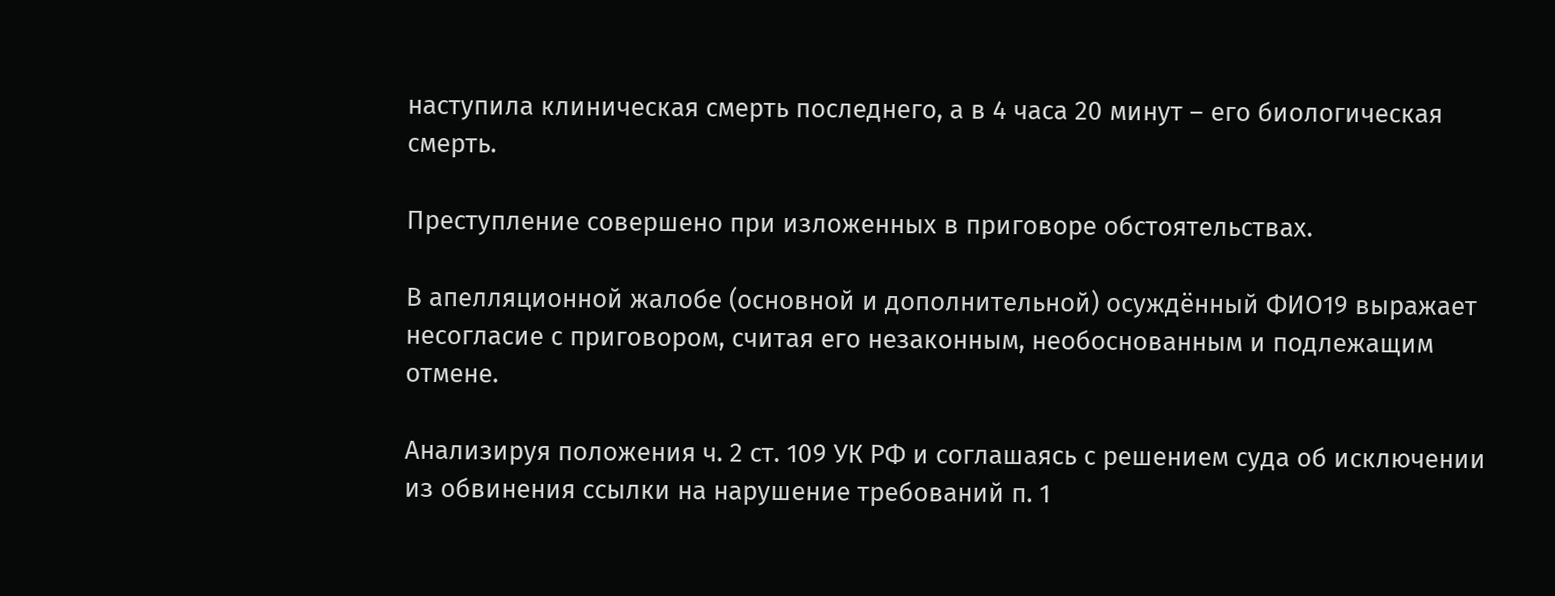наступила клиническая смерть последнего, а в 4 часа 20 минут – его биологическая смерть.

Преступление совершено при изложенных в приговоре обстоятельствах.

В апелляционной жалобе (основной и дополнительной) осуждённый ФИО19 выражает несогласие с приговором, считая его незаконным, необоснованным и подлежащим отмене.

Анализируя положения ч. 2 ст. 109 УК РФ и соглашаясь с решением суда об исключении из обвинения ссылки на нарушение требований п. 1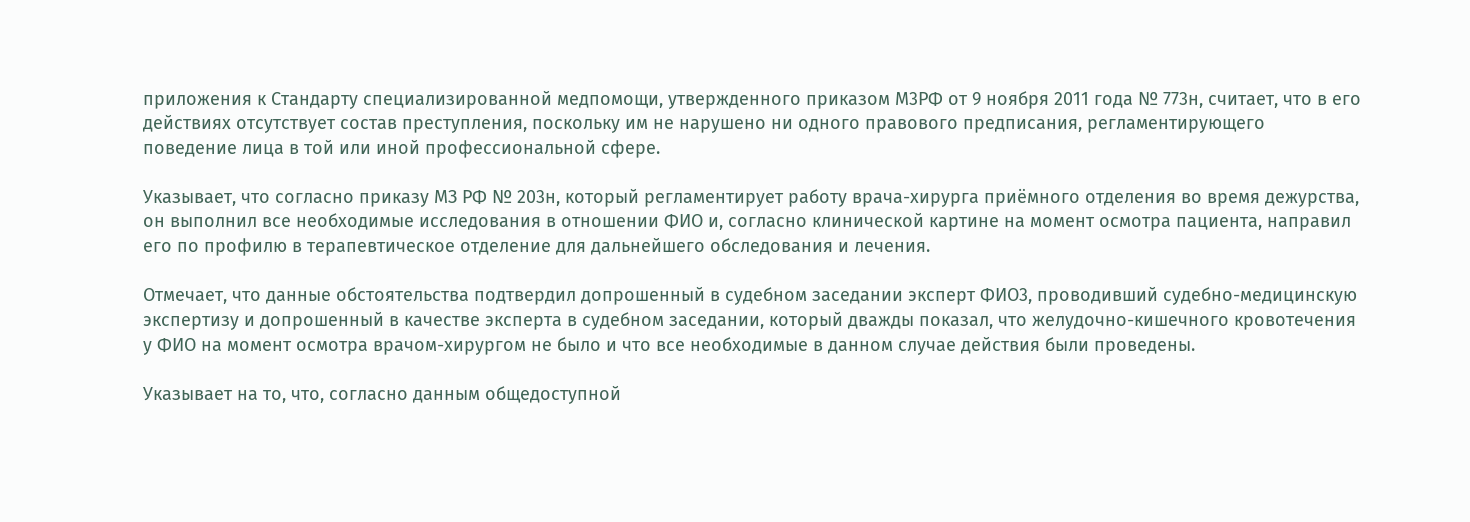приложения к Стандарту специализированной медпомощи, утвержденного приказом М3РФ от 9 ноября 2011 года № 773н, считает, что в его действиях отсутствует состав преступления, поскольку им не нарушено ни одного правового предписания, регламентирующего поведение лица в той или иной профессиональной сфере.

Указывает, что согласно приказу МЗ РФ № 203н, который регламентирует работу врача-хирурга приёмного отделения во время дежурства, он выполнил все необходимые исследования в отношении ФИО и, согласно клинической картине на момент осмотра пациента, направил его по профилю в терапевтическое отделение для дальнейшего обследования и лечения.

Отмечает, что данные обстоятельства подтвердил допрошенный в судебном заседании эксперт ФИО3, проводивший судебно-медицинскую экспертизу и допрошенный в качестве эксперта в судебном заседании, который дважды показал, что желудочно-кишечного кровотечения у ФИО на момент осмотра врачом-хирургом не было и что все необходимые в данном случае действия были проведены.

Указывает на то, что, согласно данным общедоступной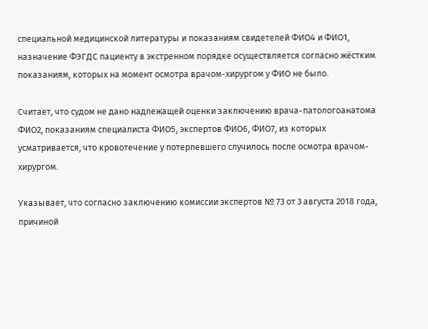специальной медицинской литературы и показаниям свидетелей ФИО4 и ФИО1, назначение ФЭГДС пациенту в экстренном порядке осуществляется согласно жёстким показаниям, которых на момент осмотра врачом-хирургом у ФИО не было.

Считает, что судом не дано надлежащей оценки заключению врача-патологоанатома ФИО2, показаниям специалиста ФИО5, экспертов ФИО6, ФИО7, из которых усматривается, что кровотечение у потерпевшего случилось после осмотра врачом-хирургом.

Указывает, что согласно заключению комиссии экспертов № 73 от 3 августа 2018 года, причиной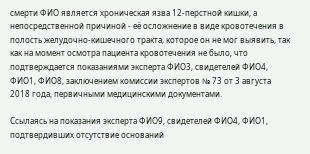смерти ФИО является хроническая язва 12-перстной кишки, а непосредственной причиной - её осложнение в виде кровотечения в полость желудочно-кишечного тракта, которое он не мог выявить, так как на момент осмотра пациента кровотечения не было, что подтверждается показаниями эксперта ФИО3, свидетелей ФИО4, ФИО1, ФИО8, заключением комиссии экспертов № 73 от 3 августа 2018 года, первичными медицинскими документами.

Ссылаясь на показания эксперта ФИО9, свидетелей ФИО4, ФИО1, подтвердивших отсутствие оснований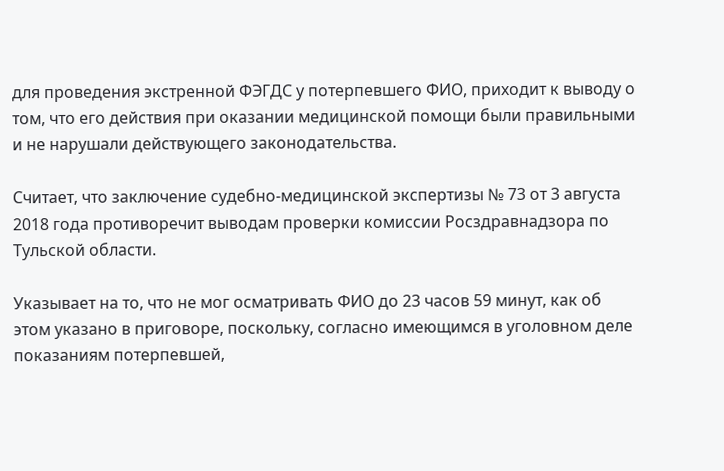для проведения экстренной ФЭГДС у потерпевшего ФИО, приходит к выводу о том, что его действия при оказании медицинской помощи были правильными и не нарушали действующего законодательства.

Считает, что заключение судебно-медицинской экспертизы № 73 от 3 августа 2018 года противоречит выводам проверки комиссии Росздравнадзора по Тульской области.

Указывает на то, что не мог осматривать ФИО до 23 часов 59 минут, как об этом указано в приговоре, поскольку, согласно имеющимся в уголовном деле показаниям потерпевшей,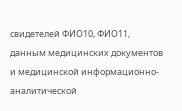свидетелей ФИО10, ФИО11, данным медицинских документов и медицинской информационно-аналитической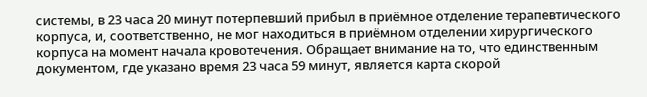системы, в 23 часа 20 минут потерпевший прибыл в приёмное отделение терапевтического корпуса, и, соответственно, не мог находиться в приёмном отделении хирургического корпуса на момент начала кровотечения. Обращает внимание на то, что единственным документом, где указано время 23 часа 59 минут, является карта скорой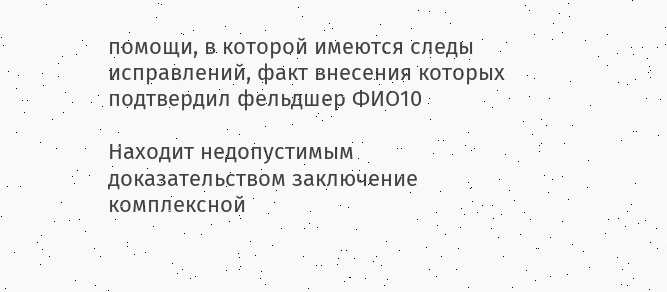помощи, в которой имеются следы исправлений, факт внесения которых подтвердил фельдшер ФИО10

Находит недопустимым доказательством заключение комплексной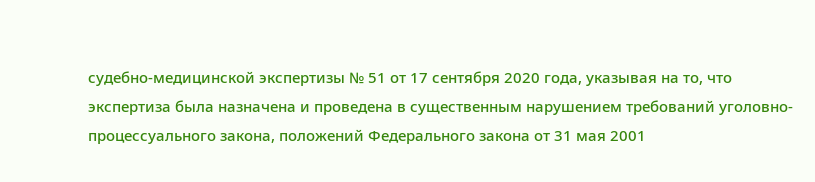судебно-медицинской экспертизы № 51 от 17 сентября 2020 года, указывая на то, что экспертиза была назначена и проведена в существенным нарушением требований уголовно-процессуального закона, положений Федерального закона от 31 мая 2001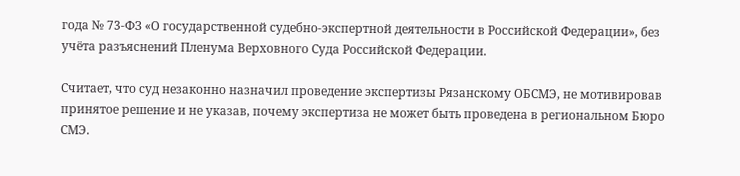года № 73-ФЗ «О государственной судебно-экспертной деятельности в Российской Федерации», без учёта разъяснений Пленума Верховного Суда Российской Федерации.

Считает, что суд незаконно назначил проведение экспертизы Рязанскому ОБСМЭ, не мотивировав принятое решение и не указав, почему экспертиза не может быть проведена в региональном Бюро СМЭ.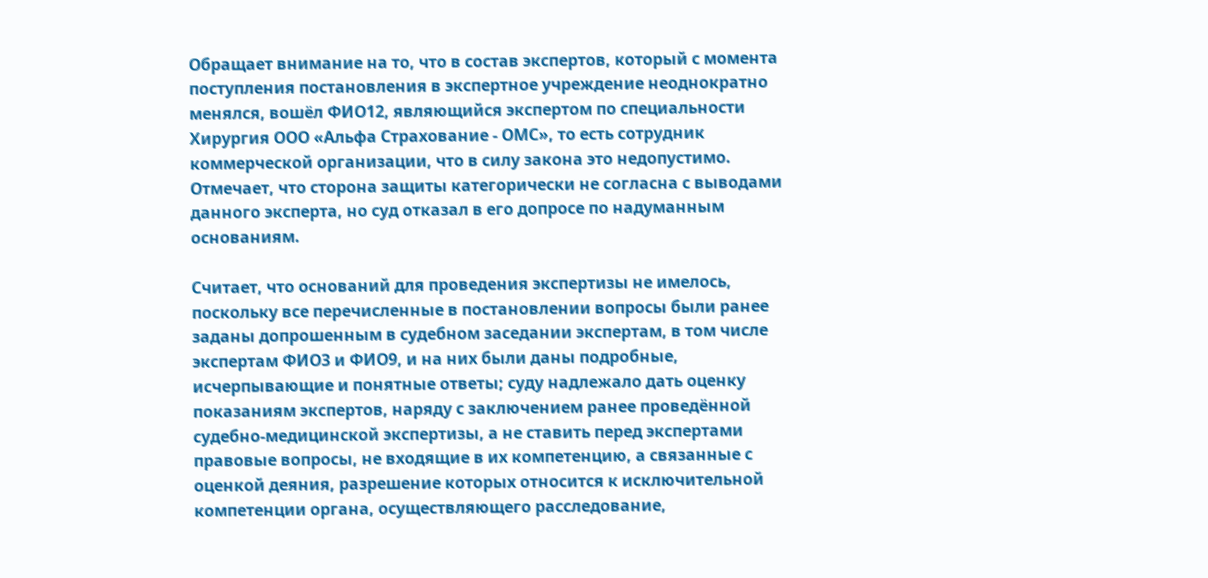Обращает внимание на то, что в состав экспертов, который с момента поступления постановления в экспертное учреждение неоднократно менялся, вошёл ФИО12, являющийся экспертом по специальности Хирургия ООО «Альфа Страхование - ОМС», то есть сотрудник коммерческой организации, что в силу закона это недопустимо. Отмечает, что сторона защиты категорически не согласна с выводами данного эксперта, но суд отказал в его допросе по надуманным основаниям.

Считает, что оснований для проведения экспертизы не имелось, поскольку все перечисленные в постановлении вопросы были ранее заданы допрошенным в судебном заседании экспертам, в том числе экспертам ФИО3 и ФИО9, и на них были даны подробные, исчерпывающие и понятные ответы; суду надлежало дать оценку показаниям экспертов, наряду с заключением ранее проведённой судебно-медицинской экспертизы, а не ставить перед экспертами правовые вопросы, не входящие в их компетенцию, а связанные с оценкой деяния, разрешение которых относится к исключительной компетенции органа, осуществляющего расследование,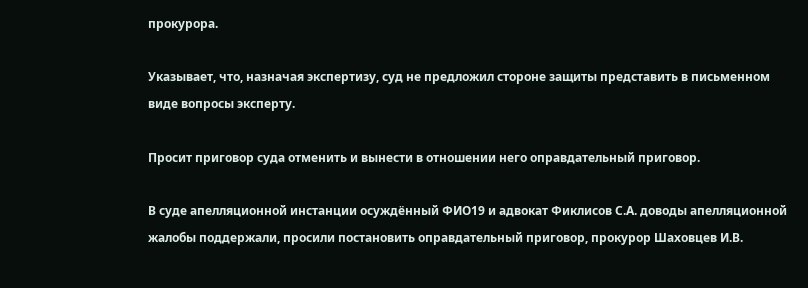прокурора.

Указывает, что, назначая экспертизу, суд не предложил стороне защиты представить в письменном виде вопросы эксперту.

Просит приговор суда отменить и вынести в отношении него оправдательный приговор.

В суде апелляционной инстанции осуждённый ФИО19 и адвокат Фиклисов С.А. доводы апелляционной жалобы поддержали, просили постановить оправдательный приговор, прокурор Шаховцев И.В.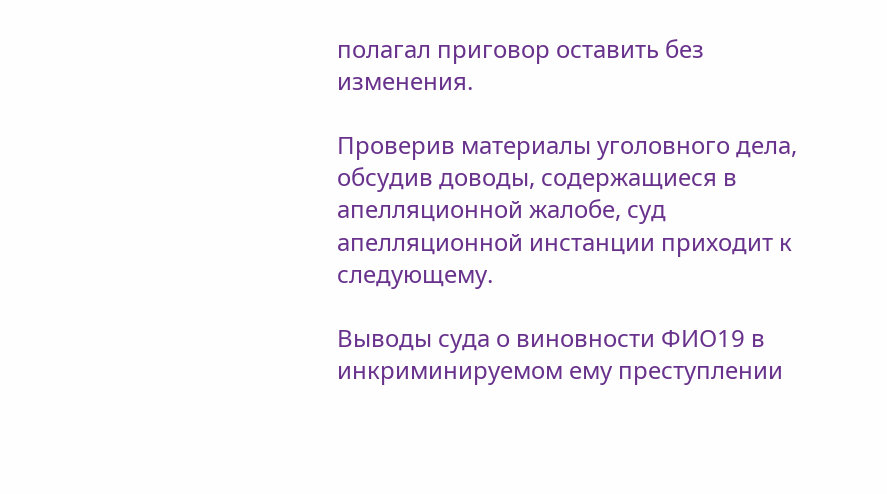полагал приговор оставить без изменения.

Проверив материалы уголовного дела, обсудив доводы, содержащиеся в апелляционной жалобе, суд апелляционной инстанции приходит к следующему.

Выводы суда о виновности ФИО19 в инкриминируемом ему преступлении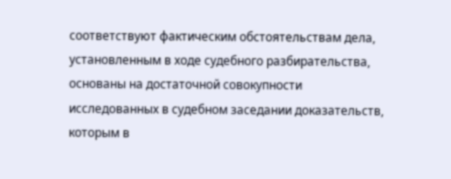соответствуют фактическим обстоятельствам дела, установленным в ходе судебного разбирательства, основаны на достаточной совокупности исследованных в судебном заседании доказательств, которым в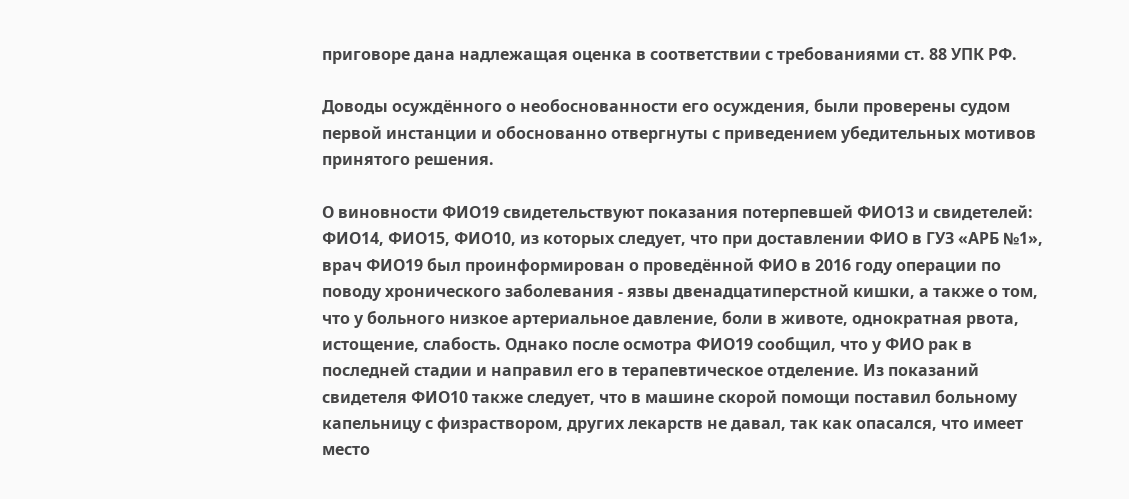приговоре дана надлежащая оценка в соответствии с требованиями ст. 88 УПК РФ.

Доводы осуждённого о необоснованности его осуждения, были проверены судом первой инстанции и обоснованно отвергнуты с приведением убедительных мотивов принятого решения.

О виновности ФИО19 свидетельствуют показания потерпевшей ФИО13 и свидетелей: ФИО14, ФИО15, ФИО10, из которых следует, что при доставлении ФИО в ГУЗ «АРБ №1», врач ФИО19 был проинформирован о проведённой ФИО в 2016 году операции по поводу хронического заболевания - язвы двенадцатиперстной кишки, а также о том, что у больного низкое артериальное давление, боли в животе, однократная рвота, истощение, слабость. Однако после осмотра ФИО19 сообщил, что у ФИО рак в последней стадии и направил его в терапевтическое отделение. Из показаний свидетеля ФИО10 также следует, что в машине скорой помощи поставил больному капельницу с физраствором, других лекарств не давал, так как опасался, что имеет место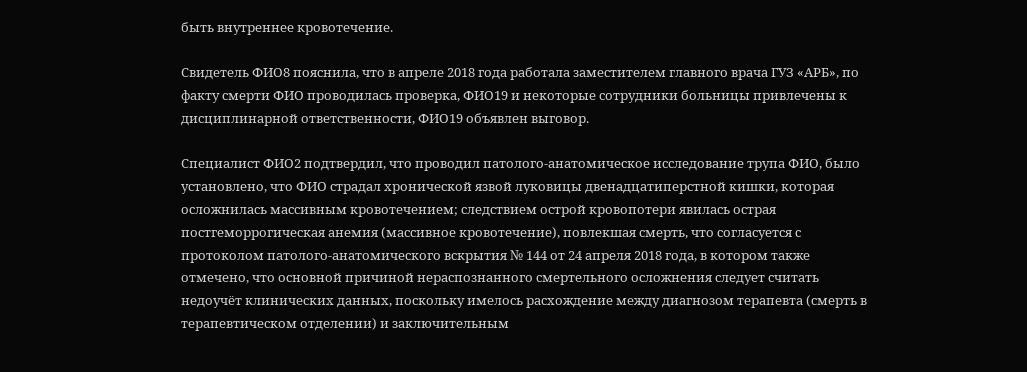быть внутреннее кровотечение.

Свидетель ФИО8 пояснила, что в апреле 2018 года работала заместителем главного врача ГУЗ «АРБ», по факту смерти ФИО проводилась проверка, ФИО19 и некоторые сотрудники больницы привлечены к дисциплинарной ответственности, ФИО19 объявлен выговор.

Специалист ФИО2 подтвердил, что проводил патолого-анатомическое исследование трупа ФИО, было установлено, что ФИО страдал хронической язвой луковицы двенадцатиперстной кишки, которая осложнилась массивным кровотечением; следствием острой кровопотери явилась острая постгеморрогическая анемия (массивное кровотечение), повлекшая смерть, что согласуется с протоколом патолого-анатомического вскрытия № 144 от 24 апреля 2018 года, в котором также отмечено, что основной причиной нераспознанного смертельного осложнения следует считать недоучёт клинических данных, поскольку имелось расхождение между диагнозом терапевта (смерть в терапевтическом отделении) и заключительным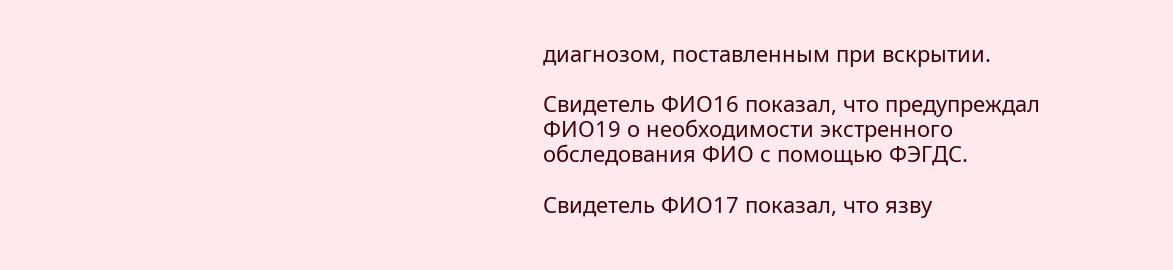диагнозом, поставленным при вскрытии.

Свидетель ФИО16 показал, что предупреждал ФИО19 о необходимости экстренного обследования ФИО с помощью ФЭГДС.

Свидетель ФИО17 показал, что язву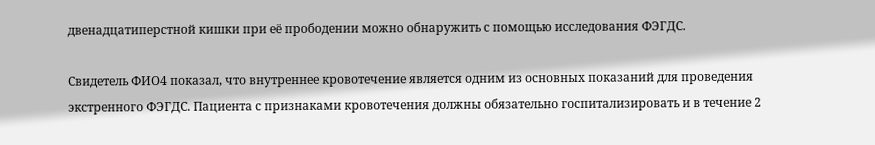двенадцатиперстной кишки при её прободении можно обнаружить с помощью исследования ФЭГДС.

Свидетель ФИО4 показал, что внутреннее кровотечение является одним из основных показаний для проведения экстренного ФЭГДС. Пациента с признаками кровотечения должны обязательно госпитализировать и в течение 2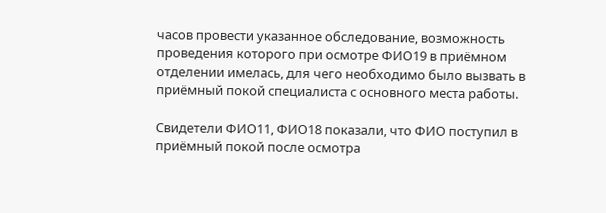часов провести указанное обследование, возможность проведения которого при осмотре ФИО19 в приёмном отделении имелась, для чего необходимо было вызвать в приёмный покой специалиста с основного места работы.

Свидетели ФИО11, ФИО18 показали, что ФИО поступил в приёмный покой после осмотра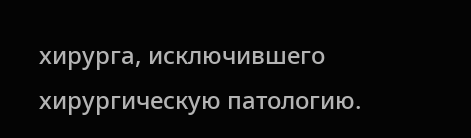хирурга, исключившего хирургическую патологию.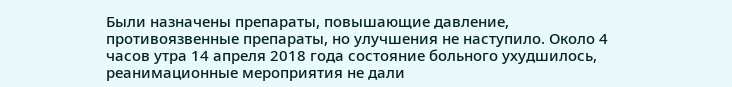Были назначены препараты, повышающие давление, противоязвенные препараты, но улучшения не наступило. Около 4 часов утра 14 апреля 2018 года состояние больного ухудшилось, реанимационные мероприятия не дали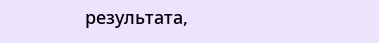результата,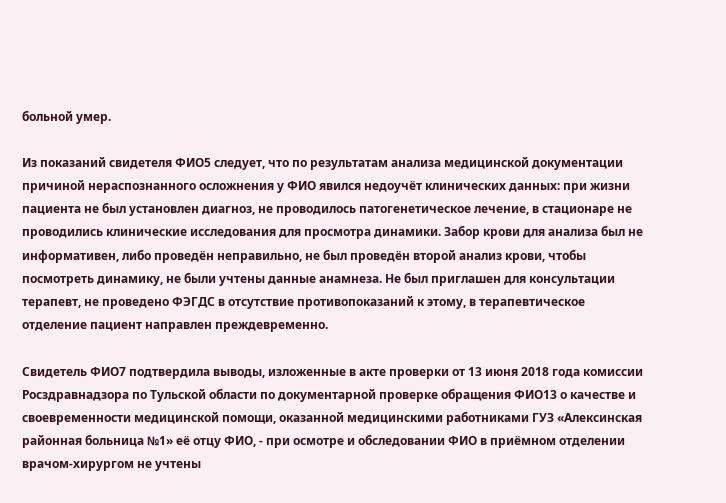больной умер.

Из показаний свидетеля ФИО5 следует, что по результатам анализа медицинской документации причиной нераспознанного осложнения у ФИО явился недоучёт клинических данных: при жизни пациента не был установлен диагноз, не проводилось патогенетическое лечение, в стационаре не проводились клинические исследования для просмотра динамики. Забор крови для анализа был не информативен, либо проведён неправильно, не был проведён второй анализ крови, чтобы посмотреть динамику, не были учтены данные анамнеза. Не был приглашен для консультации терапевт, не проведено ФЭГДС в отсутствие противопоказаний к этому, в терапевтическое отделение пациент направлен преждевременно.

Свидетель ФИО7 подтвердила выводы, изложенные в акте проверки от 13 июня 2018 года комиссии Росздравнадзора по Тульской области по документарной проверке обращения ФИО13 о качестве и своевременности медицинской помощи, оказанной медицинскими работниками ГУЗ «Алексинская районная больница №1» её отцу ФИО, - при осмотре и обследовании ФИО в приёмном отделении врачом-хирургом не учтены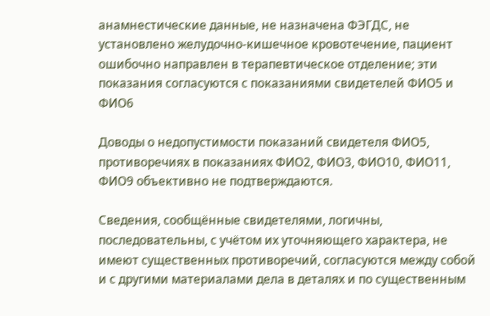анамнестические данные, не назначена ФЭГДС, не установлено желудочно-кишечное кровотечение, пациент ошибочно направлен в терапевтическое отделение; эти показания согласуются с показаниями свидетелей ФИО5 и ФИО6

Доводы о недопустимости показаний свидетеля ФИО5, противоречиях в показаниях ФИО2, ФИО3, ФИО10, ФИО11, ФИО9 объективно не подтверждаются.

Сведения, сообщённые свидетелями, логичны, последовательны, с учётом их уточняющего характера, не имеют существенных противоречий, согласуются между собой и с другими материалами дела в деталях и по существенным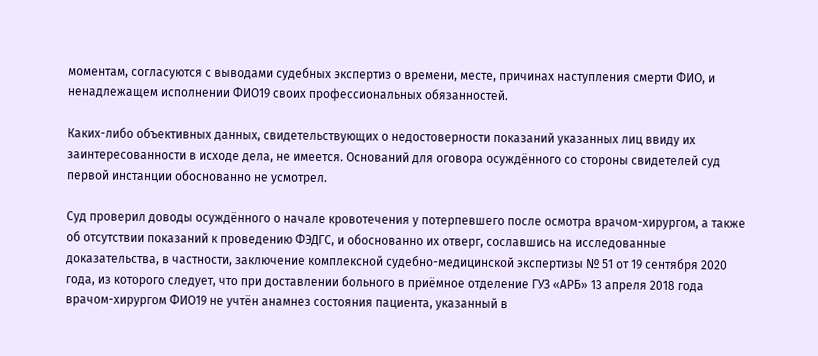моментам, согласуются с выводами судебных экспертиз о времени, месте, причинах наступления смерти ФИО, и ненадлежащем исполнении ФИО19 своих профессиональных обязанностей.

Каких-либо объективных данных, свидетельствующих о недостоверности показаний указанных лиц ввиду их заинтересованности в исходе дела, не имеется. Оснований для оговора осуждённого со стороны свидетелей суд первой инстанции обоснованно не усмотрел.

Суд проверил доводы осуждённого о начале кровотечения у потерпевшего после осмотра врачом-хирургом, а также об отсутствии показаний к проведению ФЭДГС, и обоснованно их отверг, сославшись на исследованные доказательства, в частности, заключение комплексной судебно-медицинской экспертизы № 51 от 19 сентября 2020 года, из которого следует, что при доставлении больного в приёмное отделение ГУЗ «АРБ» 13 апреля 2018 года врачом-хирургом ФИО19 не учтён анамнез состояния пациента, указанный в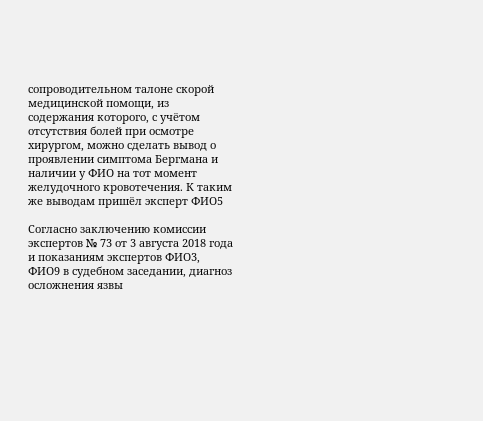сопроводительном талоне скорой медицинской помощи, из содержания которого, с учётом отсутствия болей при осмотре хирургом, можно сделать вывод о проявлении симптома Бергмана и наличии у ФИО на тот момент желудочного кровотечения. К таким же выводам пришёл эксперт ФИО5

Согласно заключению комиссии экспертов № 73 от 3 августа 2018 года и показаниям экспертов ФИО3, ФИО9 в судебном заседании, диагноз осложнения язвы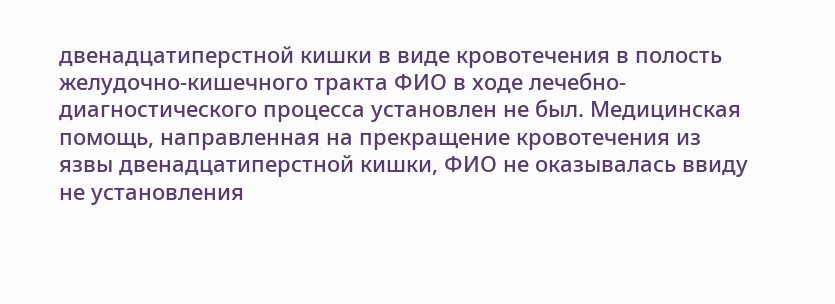двенадцатиперстной кишки в виде кровотечения в полость желудочно-кишечного тракта ФИО в ходе лечебно-диагностического процесса установлен не был. Медицинская помощь, направленная на прекращение кровотечения из язвы двенадцатиперстной кишки, ФИО не оказывалась ввиду не установления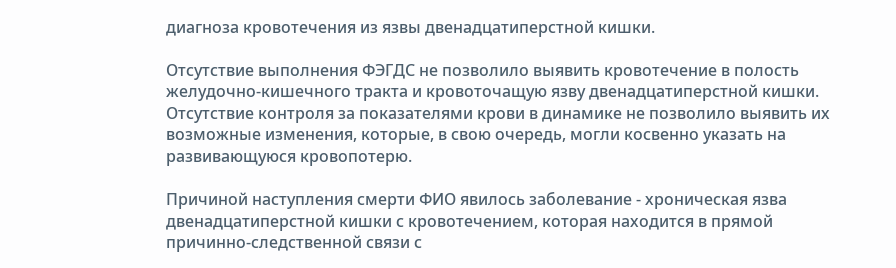диагноза кровотечения из язвы двенадцатиперстной кишки.

Отсутствие выполнения ФЭГДС не позволило выявить кровотечение в полость желудочно-кишечного тракта и кровоточащую язву двенадцатиперстной кишки. Отсутствие контроля за показателями крови в динамике не позволило выявить их возможные изменения, которые, в свою очередь, могли косвенно указать на развивающуюся кровопотерю.

Причиной наступления смерти ФИО явилось заболевание - хроническая язва двенадцатиперстной кишки с кровотечением, которая находится в прямой причинно-следственной связи с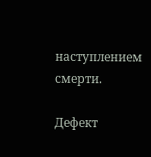наступлением смерти.

Дефект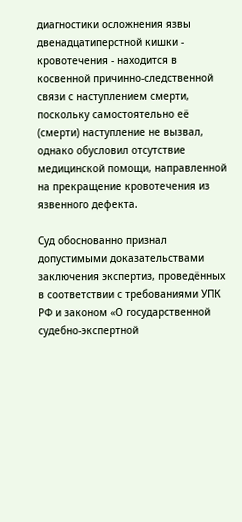диагностики осложнения язвы двенадцатиперстной кишки - кровотечения - находится в косвенной причинно-следственной связи с наступлением смерти, поскольку самостоятельно её (смерти) наступление не вызвал, однако обусловил отсутствие медицинской помощи, направленной на прекращение кровотечения из язвенного дефекта.

Суд обоснованно признал допустимыми доказательствами заключения экспертиз, проведённых в соответствии с требованиями УПК РФ и законом «О государственной судебно-экспертной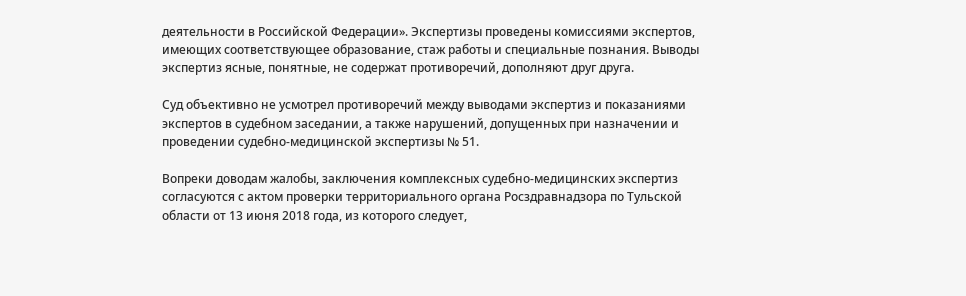деятельности в Российской Федерации». Экспертизы проведены комиссиями экспертов, имеющих соответствующее образование, стаж работы и специальные познания. Выводы экспертиз ясные, понятные, не содержат противоречий, дополняют друг друга.

Суд объективно не усмотрел противоречий между выводами экспертиз и показаниями экспертов в судебном заседании, а также нарушений, допущенных при назначении и проведении судебно-медицинской экспертизы № 51.

Вопреки доводам жалобы, заключения комплексных судебно-медицинских экспертиз согласуются с актом проверки территориального органа Росздравнадзора по Тульской области от 13 июня 2018 года, из которого следует,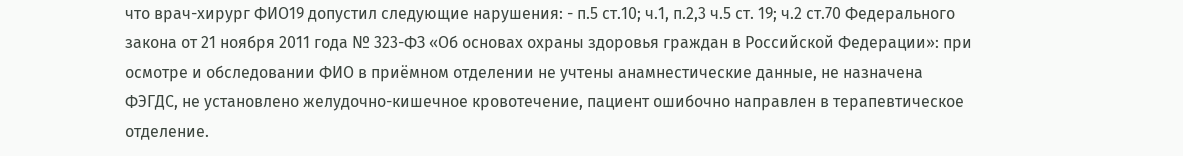что врач-хирург ФИО19 допустил следующие нарушения: - п.5 ст.10; ч.1, п.2,3 ч.5 ст. 19; ч.2 ст.70 Федерального закона от 21 ноября 2011 года № 323-ФЗ «Об основах охраны здоровья граждан в Российской Федерации»: при осмотре и обследовании ФИО в приёмном отделении не учтены анамнестические данные, не назначена ФЭГДС, не установлено желудочно-кишечное кровотечение, пациент ошибочно направлен в терапевтическое отделение.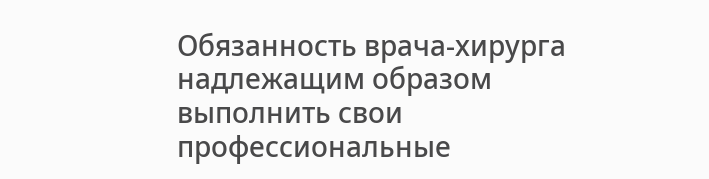Обязанность врача-хирурга надлежащим образом выполнить свои профессиональные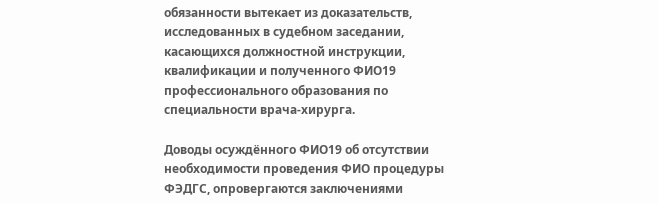обязанности вытекает из доказательств, исследованных в судебном заседании, касающихся должностной инструкции, квалификации и полученного ФИО19 профессионального образования по специальности врача-хирурга.

Доводы осуждённого ФИО19 об отсутствии необходимости проведения ФИО процедуры ФЭДГС, опровергаются заключениями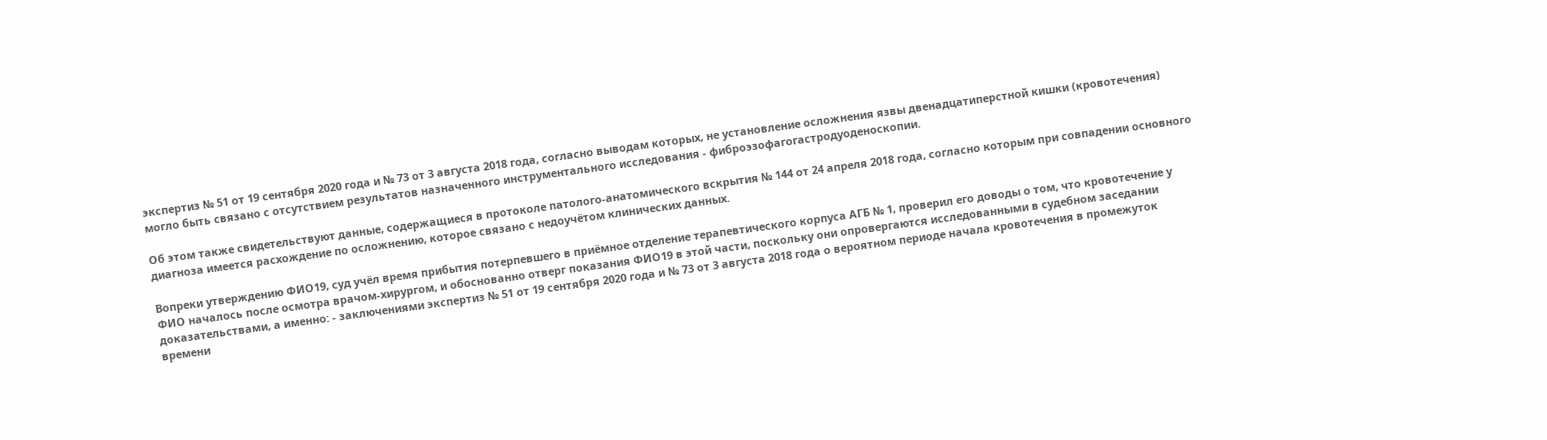экспертиз № 51 от 19 сентября 2020 года и № 73 от 3 августа 2018 года, согласно выводам которых, не установление осложнения язвы двенадцатиперстной кишки (кровотечения) могло быть связано с отсутствием результатов назначенного инструментального исследования - фиброэзофагогастродуоденоскопии.

Об этом также свидетельствуют данные, содержащиеся в протоколе патолого-анатомического вскрытия № 144 от 24 апреля 2018 года, согласно которым при совпадении основного диагноза имеется расхождение по осложнению, которое связано с недоучётом клинических данных.

Вопреки утверждению ФИО19, суд учёл время прибытия потерпевшего в приёмное отделение терапевтического корпуса АГБ № 1, проверил его доводы о том, что кровотечение у ФИО началось после осмотра врачом-хирургом, и обоснованно отверг показания ФИО19 в этой части, поскольку они опровергаются исследованными в судебном заседании доказательствами, а именно: - заключениями экспертиз № 51 от 19 сентября 2020 года и № 73 от 3 августа 2018 года о вероятном периоде начала кровотечения в промежуток времени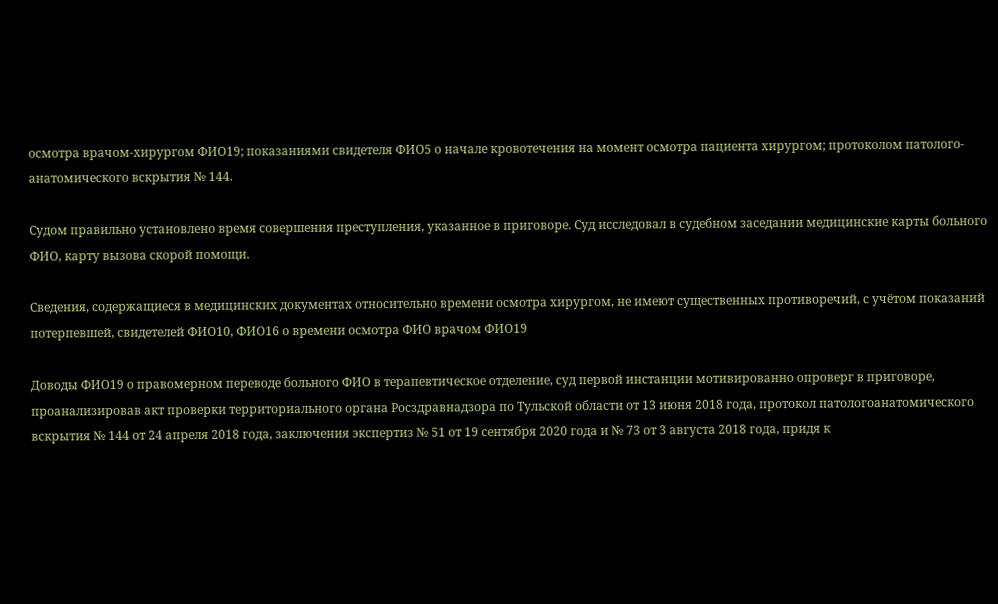осмотра врачом-хирургом ФИО19; показаниями свидетеля ФИО5 о начале кровотечения на момент осмотра пациента хирургом; протоколом патолого-анатомического вскрытия № 144.

Судом правильно установлено время совершения преступления, указанное в приговоре. Суд исследовал в судебном заседании медицинские карты больного ФИО, карту вызова скорой помощи.

Сведения, содержащиеся в медицинских документах относительно времени осмотра хирургом, не имеют существенных противоречий, с учётом показаний потерпевшей, свидетелей ФИО10, ФИО16 о времени осмотра ФИО врачом ФИО19

Доводы ФИО19 о правомерном переводе больного ФИО в терапевтическое отделение, суд первой инстанции мотивированно опроверг в приговоре, проанализировав акт проверки территориального органа Росздравнадзора по Тульской области от 13 июня 2018 года, протокол патологоанатомического вскрытия № 144 от 24 апреля 2018 года, заключения экспертиз № 51 от 19 сентября 2020 года и № 73 от 3 августа 2018 года, придя к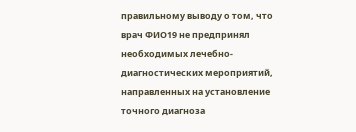правильному выводу о том, что врач ФИО19 не предпринял необходимых лечебно-диагностических мероприятий, направленных на установление точного диагноза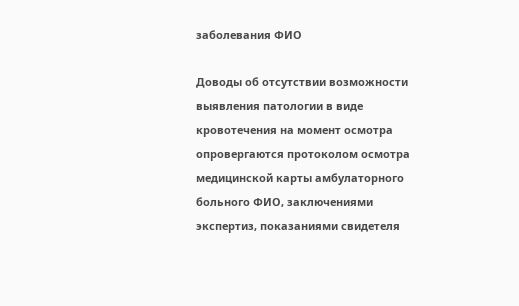заболевания ФИО

Доводы об отсутствии возможности выявления патологии в виде кровотечения на момент осмотра опровергаются протоколом осмотра медицинской карты амбулаторного больного ФИО, заключениями экспертиз, показаниями свидетеля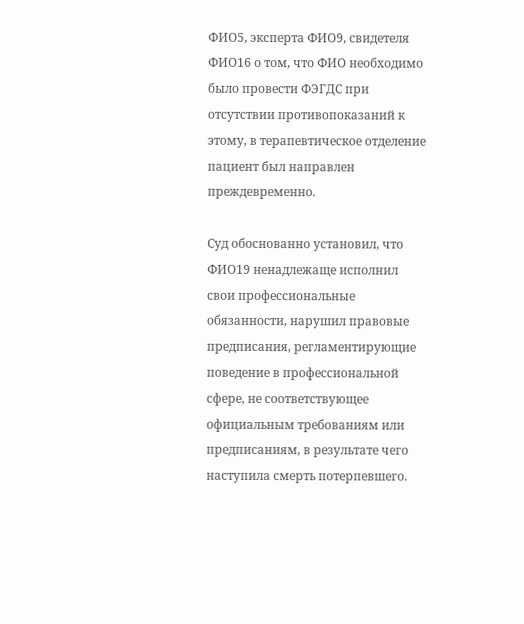ФИО5, эксперта ФИО9, свидетеля ФИО16 о том, что ФИО необходимо было провести ФЭГДС при отсутствии противопоказаний к этому, в терапевтическое отделение пациент был направлен преждевременно.

Суд обоснованно установил, что ФИО19 ненадлежаще исполнил свои профессиональные обязанности, нарушил правовые предписания, регламентирующие поведение в профессиональной сфере, не соответствующее официальным требованиям или предписаниям, в результате чего наступила смерть потерпевшего.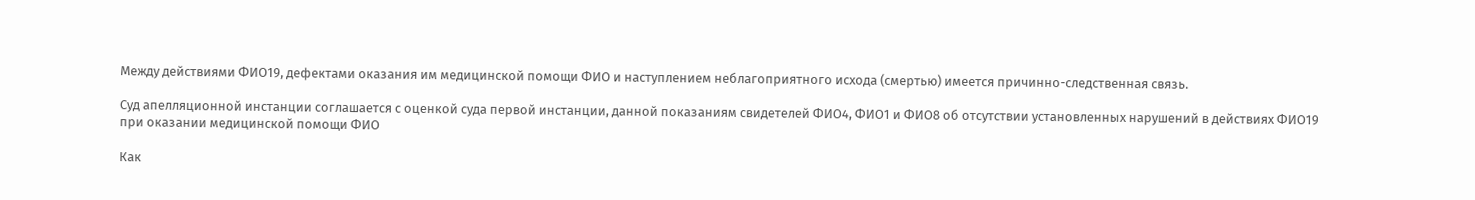Между действиями ФИО19, дефектами оказания им медицинской помощи ФИО и наступлением неблагоприятного исхода (смертью) имеется причинно-следственная связь.

Суд апелляционной инстанции соглашается с оценкой суда первой инстанции, данной показаниям свидетелей ФИО4, ФИО1 и ФИО8 об отсутствии установленных нарушений в действиях ФИО19 при оказании медицинской помощи ФИО

Как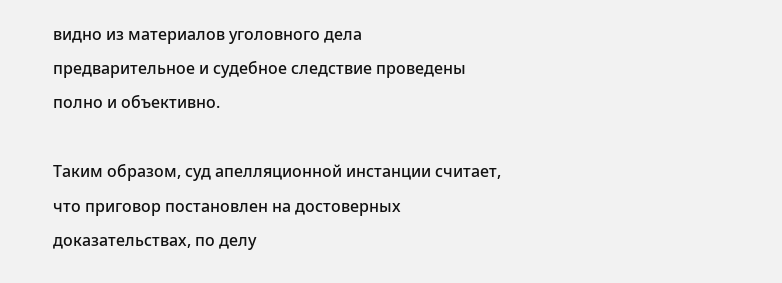видно из материалов уголовного дела предварительное и судебное следствие проведены полно и объективно.

Таким образом, суд апелляционной инстанции считает, что приговор постановлен на достоверных доказательствах, по делу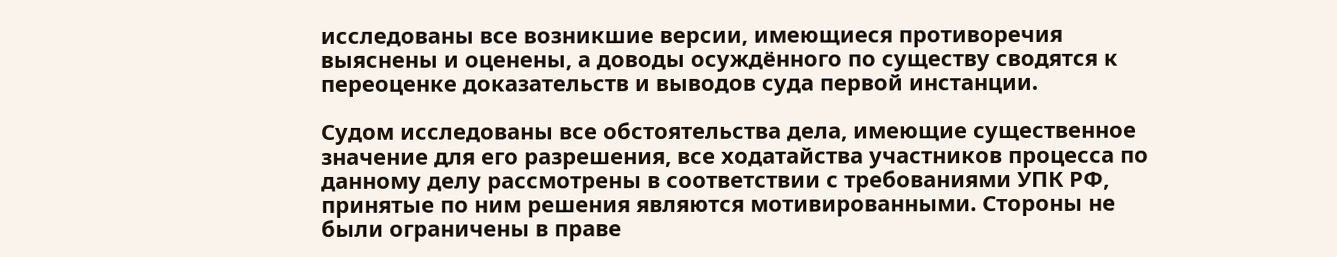исследованы все возникшие версии, имеющиеся противоречия выяснены и оценены, а доводы осуждённого по существу сводятся к переоценке доказательств и выводов суда первой инстанции.

Судом исследованы все обстоятельства дела, имеющие существенное значение для его разрешения, все ходатайства участников процесса по данному делу рассмотрены в соответствии с требованиями УПК РФ, принятые по ним решения являются мотивированными. Стороны не были ограничены в праве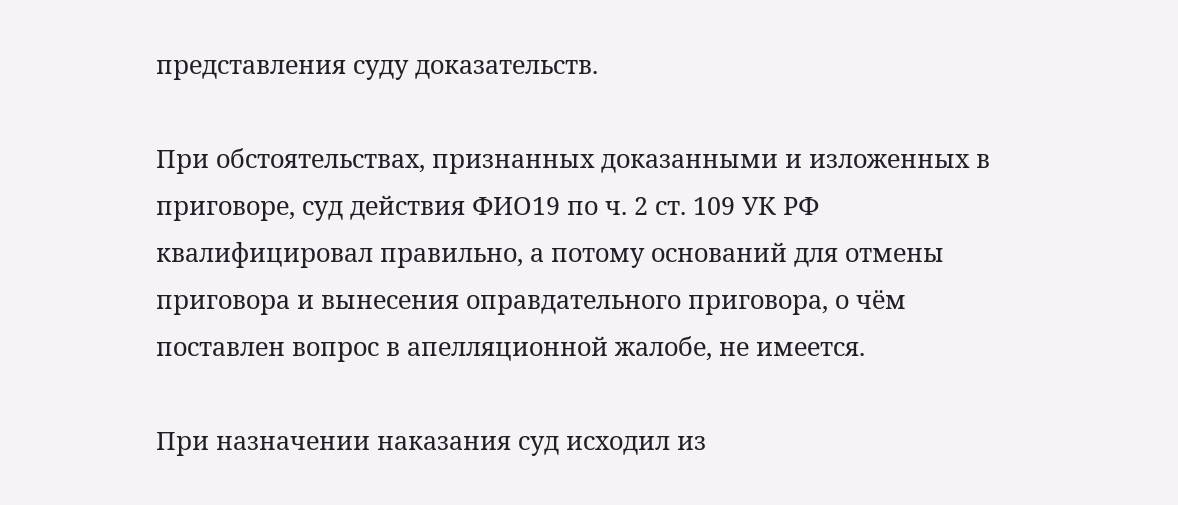представления суду доказательств.

При обстоятельствах, признанных доказанными и изложенных в приговоре, суд действия ФИО19 по ч. 2 ст. 109 УК РФ квалифицировал правильно, а потому оснований для отмены приговора и вынесения оправдательного приговора, о чём поставлен вопрос в апелляционной жалобе, не имеется.

При назначении наказания суд исходил из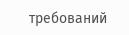требований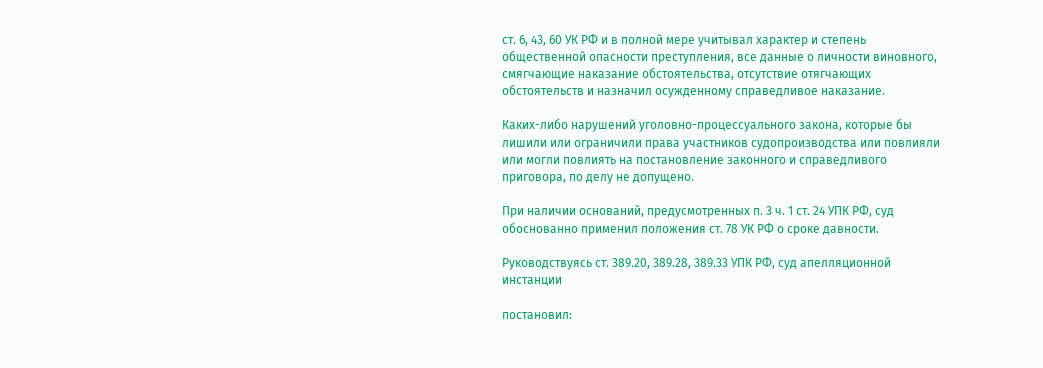ст. 6, 43, 60 УК РФ и в полной мере учитывал характер и степень общественной опасности преступления, все данные о личности виновного, смягчающие наказание обстоятельства, отсутствие отягчающих обстоятельств и назначил осужденному справедливое наказание.

Каких-либо нарушений уголовно-процессуального закона, которые бы лишили или ограничили права участников судопроизводства или повлияли или могли повлиять на постановление законного и справедливого приговора, по делу не допущено.

При наличии оснований, предусмотренных п. 3 ч. 1 ст. 24 УПК РФ, суд обоснованно применил положения ст. 78 УК РФ о сроке давности.

Руководствуясь ст. 389.20, 389.28, 389.33 УПК РФ, суд апелляционной инстанции

постановил: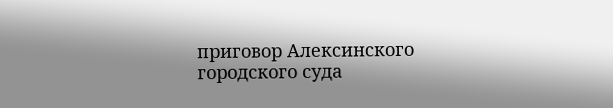приговор Алексинского городского суда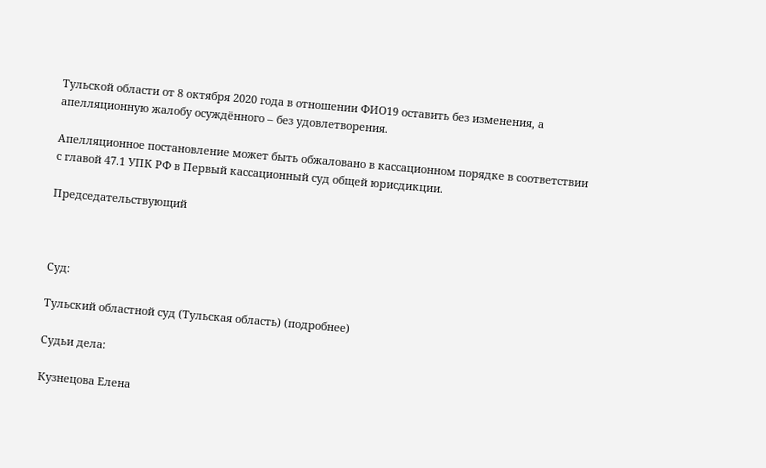Тульской области от 8 октября 2020 года в отношении ФИО19 оставить без изменения, а апелляционную жалобу осуждённого – без удовлетворения.

Апелляционное постановление может быть обжаловано в кассационном порядке в соответствии с главой 47.1 УПК РФ в Первый кассационный суд общей юрисдикции.

Председательствующий



Суд:

Тульский областной суд (Тульская область) (подробнее)

Судьи дела:

Кузнецова Елена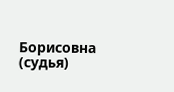Борисовна (судья)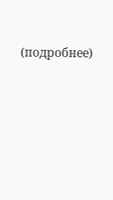(подробнее)